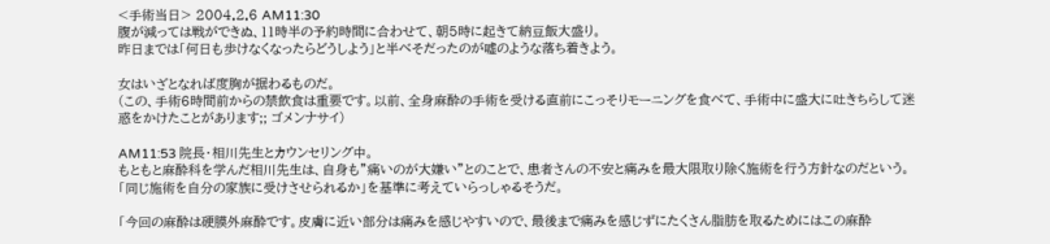<手術当日> 2004.2.6 AM11:30
腹が減っては戦ができぬ、11時半の予約時間に合わせて、朝5時に起きて納豆飯大盛り。
昨日までは「何日も歩けなくなったらどうしよう」と半べそだったのが嘘のような落ち着きよう。

女はいざとなれば度胸が据わるものだ。
(この、手術6時間前からの禁飲食は重要です。以前、全身麻酔の手術を受ける直前にこっそりモーニングを食べて、手術中に盛大に吐きちらして迷惑をかけたことがあります;; ゴメンナサイ)

AM11:53 院長・相川先生とカウンセリング中。
もともと麻酔科を学んだ相川先生は、自身も”痛いのが大嫌い”とのことで、患者さんの不安と痛みを最大限取り除く施術を行う方針なのだという。「同じ施術を自分の家族に受けさせられるか」を基準に考えていらっしゃるそうだ。

「今回の麻酔は硬膜外麻酔です。皮膚に近い部分は痛みを感じやすいので、最後まで痛みを感じずにたくさん脂肪を取るためにはこの麻酔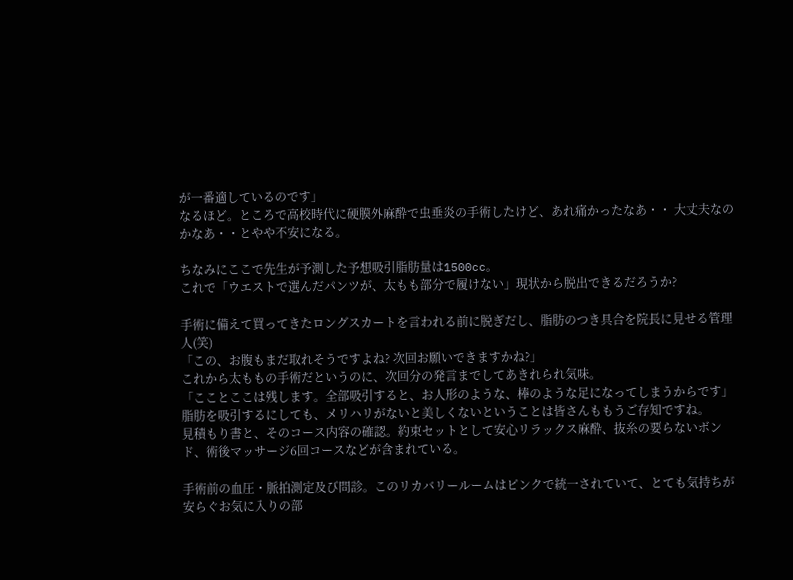が一番適しているのです」
なるほど。ところで高校時代に硬膜外麻酔で虫垂炎の手術したけど、あれ痛かったなあ・・ 大丈夫なのかなあ・・とやや不安になる。

ちなみにここで先生が予測した予想吸引脂肪量は1500cc。
これで「ウエストで選んだパンツが、太もも部分で履けない」現状から脱出できるだろうか?

手術に備えて買ってきたロングスカートを言われる前に脱ぎだし、脂肪のつき具合を院長に見せる管理人(笑)
「この、お腹もまだ取れそうですよね? 次回お願いできますかね?」
これから太ももの手術だというのに、次回分の発言までしてあきれられ気味。
「こことここは残します。全部吸引すると、お人形のような、棒のような足になってしまうからです」
脂肪を吸引するにしても、メリハリがないと美しくないということは皆さんももうご存知ですね。
見積もり書と、そのコース内容の確認。約束セットとして安心リラックス麻酔、抜糸の要らないボンド、術後マッサージ6回コースなどが含まれている。

手術前の血圧・脈拍測定及び問診。このリカバリールームはピンクで統一されていて、とても気持ちが安らぐお気に入りの部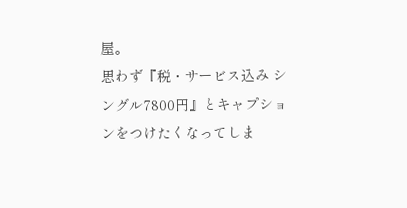屋。
思わず『税・サービス込み シングル7800円』とキャプションをつけたくなってしま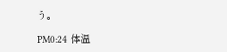う。

PM0:24 体温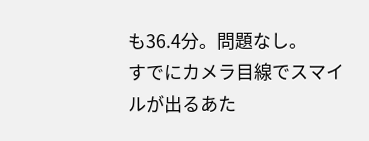も36.4分。問題なし。
すでにカメラ目線でスマイルが出るあた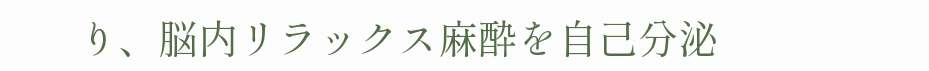り、脳内リラックス麻酔を自己分泌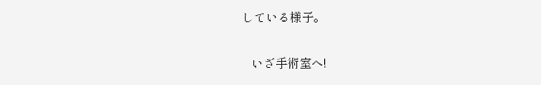している様子。

   いざ手術室へ!